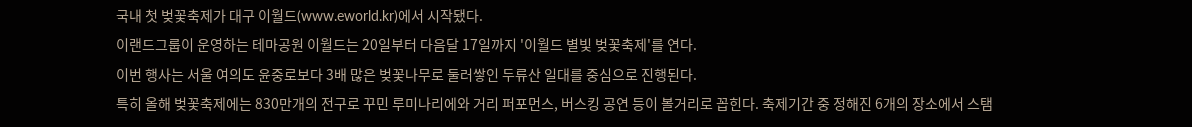국내 첫 벚꽃축제가 대구 이월드(www.eworld.kr)에서 시작됐다.
이랜드그룹이 운영하는 테마공원 이월드는 20일부터 다음달 17일까지 '이월드 별빛 벚꽃축제'를 연다.
이번 행사는 서울 여의도 윤중로보다 3배 많은 벚꽃나무로 둘러쌓인 두류산 일대를 중심으로 진행된다.
특히 올해 벚꽃축제에는 830만개의 전구로 꾸민 루미나리에와 거리 퍼포먼스, 버스킹 공연 등이 볼거리로 꼽힌다. 축제기간 중 정해진 6개의 장소에서 스탬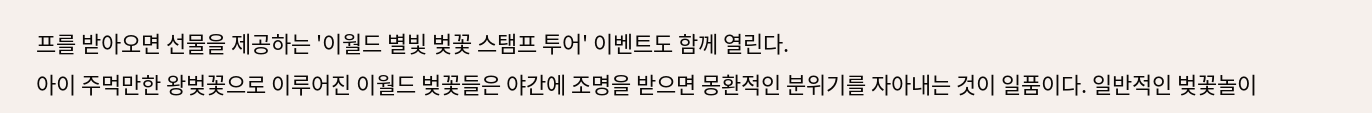프를 받아오면 선물을 제공하는 '이월드 별빛 벚꽃 스탬프 투어' 이벤트도 함께 열린다.
아이 주먹만한 왕벚꽃으로 이루어진 이월드 벚꽃들은 야간에 조명을 받으면 몽환적인 분위기를 자아내는 것이 일품이다. 일반적인 벚꽃놀이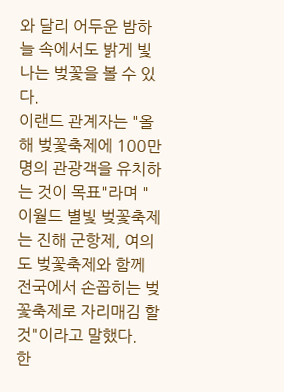와 달리 어두운 밤하늘 속에서도 밝게 빛나는 벚꽃을 볼 수 있다.
이랜드 관계자는 "올해 벚꽃축제에 100만명의 관광객을 유치하는 것이 목표"라며 "이월드 별빛 벚꽃축제는 진해 군항제, 여의도 벚꽃축제와 함께 전국에서 손꼽히는 벚꽃축제로 자리매김 할 것"이라고 말했다.
한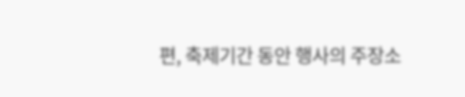편, 축제기간 동안 행사의 주장소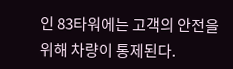인 83타워에는 고객의 안전을 위해 차량이 통제된다.